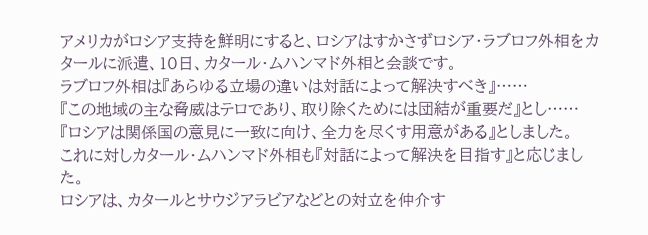アメリカがロシア支持を鮮明にすると、ロシアはすかさずロシア・ラブロフ外相をカタールに派遣、10日、カタール・ムハンマド外相と会談です。
ラブロフ外相は『あらゆる立場の違いは対話によって解決すべき』……
『この地域の主な脅威はテロであり、取り除くためには団結が重要だ』とし……
『ロシアは関係国の意見に一致に向け、全力を尽くす用意がある』としました。
これに対しカタール・ムハンマド外相も『対話によって解決を目指す』と応じました。
ロシアは、カタールとサウジアラビアなどとの対立を仲介す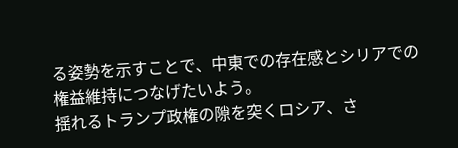る姿勢を示すことで、中東での存在感とシリアでの権益維持につなげたいよう。
揺れるトランプ政権の隙を突くロシア、さ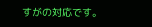すがの対応です。